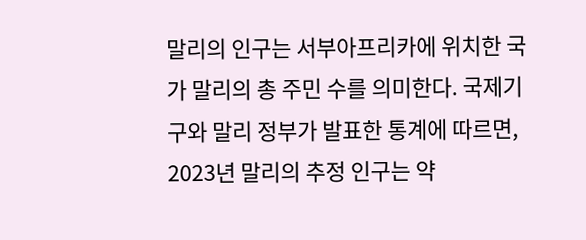말리의 인구는 서부아프리카에 위치한 국가 말리의 총 주민 수를 의미한다. 국제기구와 말리 정부가 발표한 통계에 따르면, 2023년 말리의 추정 인구는 약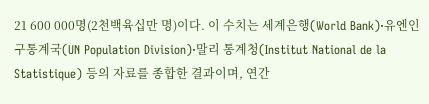21 600 000명(2천백육십만 명)이다. 이 수치는 세계은행(World Bank)·유엔인구통계국(UN Population Division)·말리 통계청(Institut National de la Statistique) 등의 자료를 종합한 결과이며, 연간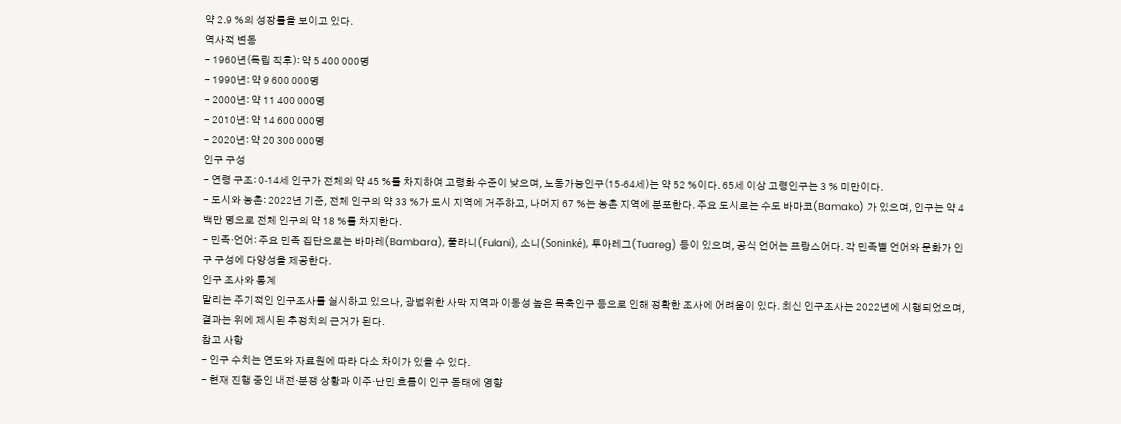약 2.9 %의 성장률을 보이고 있다.
역사적 변동
- 1960년(독립 직후): 약 5 400 000명
- 1990년: 약 9 600 000명
- 2000년: 약 11 400 000명
- 2010년: 약 14 600 000명
- 2020년: 약 20 300 000명
인구 구성
- 연령 구조: 0‑14세 인구가 전체의 약 45 %를 차지하여 고령화 수준이 낮으며, 노동가능인구(15‑64세)는 약 52 %이다. 65세 이상 고령인구는 3 % 미만이다.
- 도시와 농촌: 2022년 기준, 전체 인구의 약 33 %가 도시 지역에 거주하고, 나머지 67 %는 농촌 지역에 분포한다. 주요 도시로는 수도 바마코(Bamako) 가 있으며, 인구는 약 4 백만 명으로 전체 인구의 약 18 %를 차지한다.
- 민족·언어: 주요 민족 집단으로는 바마레(Bambara), 풀라니(Fulani), 소니(Soninké), 투아레그(Tuareg) 등이 있으며, 공식 언어는 프랑스어다. 각 민족별 언어와 문화가 인구 구성에 다양성을 제공한다.
인구 조사와 통계
말리는 주기적인 인구조사를 실시하고 있으나, 광범위한 사막 지역과 이동성 높은 목축인구 등으로 인해 정확한 조사에 어려움이 있다. 최신 인구조사는 2022년에 시행되었으며, 결과는 위에 제시된 추정치의 근거가 된다.
참고 사항
- 인구 수치는 연도와 자료원에 따라 다소 차이가 있을 수 있다.
- 현재 진행 중인 내전·분쟁 상황과 이주·난민 흐름이 인구 동태에 영향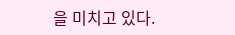을 미치고 있다.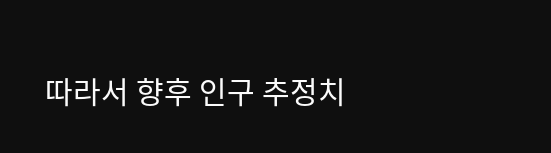따라서 향후 인구 추정치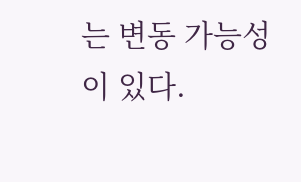는 변동 가능성이 있다.